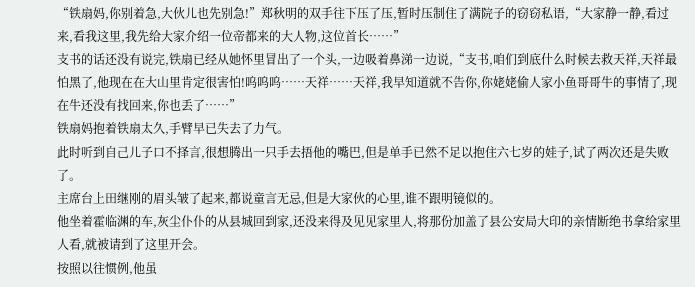“铁扇妈,你别着急,大伙儿也先别急!”郑秋明的双手往下压了压,暂时压制住了满院子的窃窃私语,“大家静一静,看过来,看我这里,我先给大家介绍一位帝都来的大人物,这位首长……”
支书的话还没有说完,铁扇已经从她怀里冒出了一个头,一边吸着鼻涕一边说,“支书,咱们到底什么时候去救天祥,天祥最怕黑了,他现在在大山里肯定很害怕!呜呜呜……天祥……天祥,我早知道就不告你,你姥姥偷人家小鱼哥哥牛的事情了,现在牛还没有找回来,你也丢了……”
铁扇妈抱着铁扇太久,手臂早已失去了力气。
此时听到自己儿子口不择言,很想腾出一只手去捂他的嘴巴,但是单手已然不足以抱住六七岁的娃子,试了两次还是失败了。
主席台上田继刚的眉头皱了起来,都说童言无忌,但是大家伙的心里,谁不跟明镜似的。
他坐着霍临渊的车,灰尘仆仆的从县城回到家,还没来得及见见家里人,将那份加盖了县公安局大印的亲情断绝书拿给家里人看,就被请到了这里开会。
按照以往惯例,他虽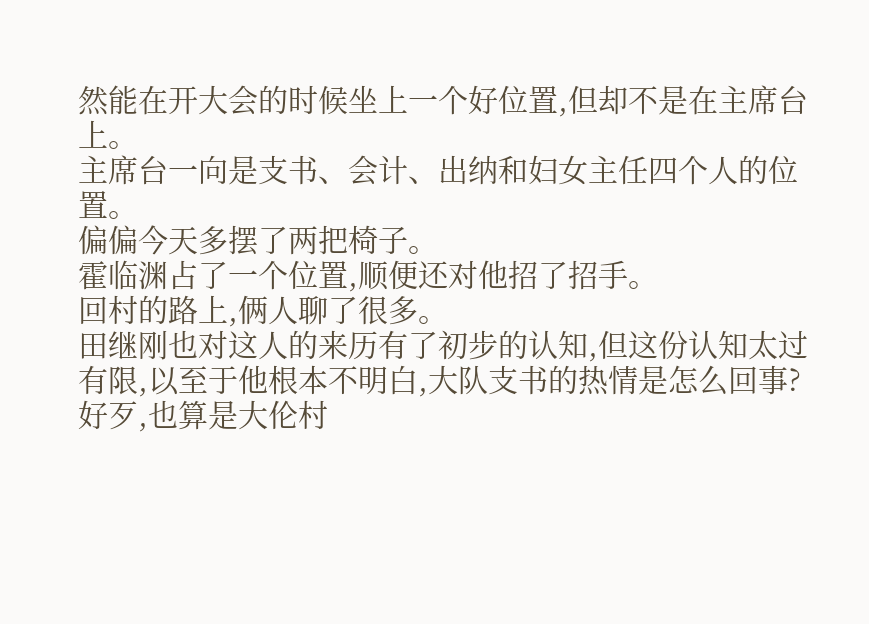然能在开大会的时候坐上一个好位置,但却不是在主席台上。
主席台一向是支书、会计、出纳和妇女主任四个人的位置。
偏偏今天多摆了两把椅子。
霍临渊占了一个位置,顺便还对他招了招手。
回村的路上,俩人聊了很多。
田继刚也对这人的来历有了初步的认知,但这份认知太过有限,以至于他根本不明白,大队支书的热情是怎么回事?
好歹,也算是大伦村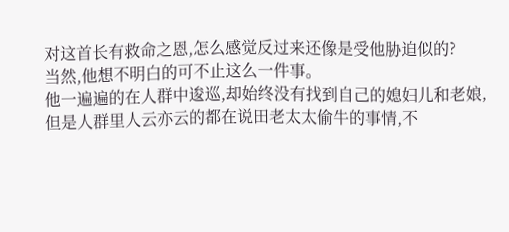对这首长有救命之恩,怎么感觉反过来还像是受他胁迫似的?
当然,他想不明白的可不止这么一件事。
他一遍遍的在人群中逡巡,却始终没有找到自己的媳妇儿和老娘,但是人群里人云亦云的都在说田老太太偷牛的事情,不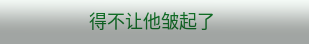得不让他皱起了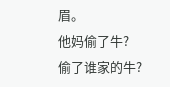眉。
他妈偷了牛?
偷了谁家的牛?